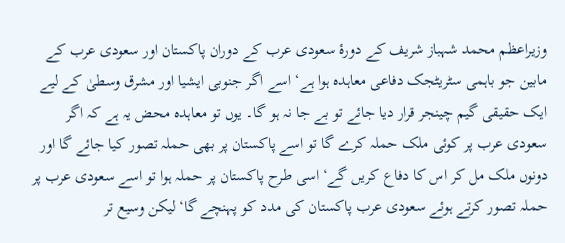وزیراعظم محمد شہباز شریف کے دورۂ سعودی عرب کے دوران پاکستان اور سعودی عرب کے مابین جو باہمی سٹریٹجک دفاعی معاہدہ ہوا ہے‘ اسے اگر جنوبی ایشیا اور مشرق وسطیٰ کے لیے ایک حقیقی گیم چینجر قرار دیا جائے تو بے جا نہ ہو گا۔ یوں تو معاہدہ محض یہ ہے کہ اگر سعودی عرب پر کوئی ملک حملہ کرے گا تو اسے پاکستان پر بھی حملہ تصور کیا جائے گا اور دونوں ملک مل کر اس کا دفاع کریں گے‘ اسی طرح پاکستان پر حملہ ہوا تو اسے سعودی عرب پر حملہ تصور کرتے ہوئے سعودی عرب پاکستان کی مدد کو پہنچے گا‘ لیکن وسیع تر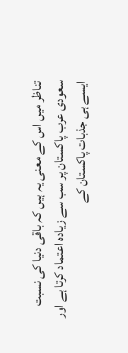تناظر میں اس کے معنی یہ ہیں کہ باقی دنیا کی نسبت سعودی عرب پاکستان پر سب سے زیادہ اعتماد کرتا ہے اور ایسے ہی جذبات پاکستان کے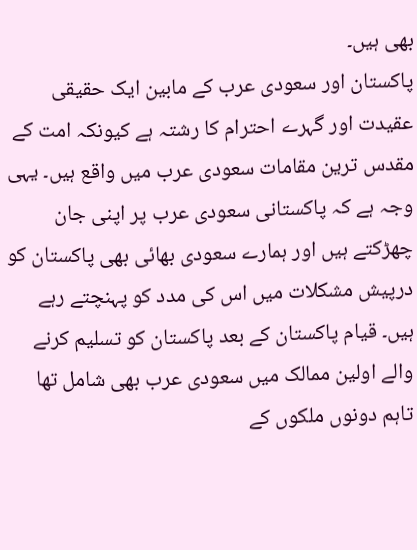بھی ہیں۔
پاکستان اور سعودی عرب کے مابین ایک حقیقی عقیدت اور گہرے احترام کا رشتہ ہے کیونکہ امت کے مقدس ترین مقامات سعودی عرب میں واقع ہیں۔ یہی وجہ ہے کہ پاکستانی سعودی عرب پر اپنی جان چھڑکتے ہیں اور ہمارے سعودی بھائی بھی پاکستان کو درپیش مشکلات میں اس کی مدد کو پہنچتے رہے ہیں۔ قیام پاکستان کے بعد پاکستان کو تسلیم کرنے والے اولین ممالک میں سعودی عرب بھی شامل تھا تاہم دونوں ملکوں کے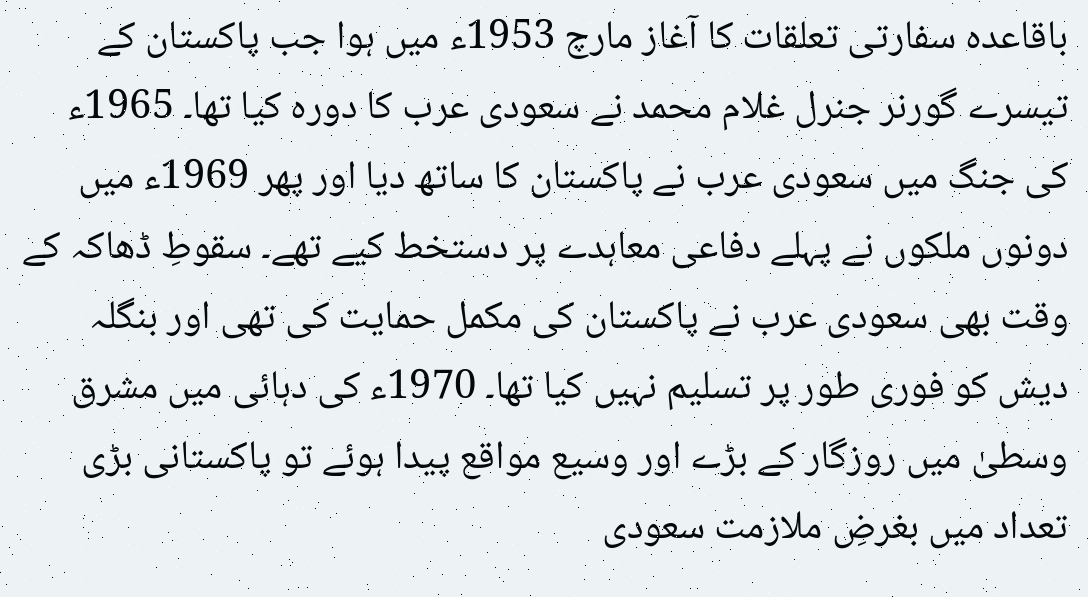باقاعدہ سفارتی تعلقات کا آغاز مارچ 1953ء میں ہوا جب پاکستان کے تیسرے گورنر جنرل غلام محمد نے سعودی عرب کا دورہ کیا تھا۔ 1965ء کی جنگ میں سعودی عرب نے پاکستان کا ساتھ دیا اور پھر 1969ء میں دونوں ملکوں نے پہلے دفاعی معاہدے پر دستخط کیے تھے۔ سقوطِ ڈھاکہ کے وقت بھی سعودی عرب نے پاکستان کی مکمل حمایت کی تھی اور بنگلہ دیش کو فوری طور پر تسلیم نہیں کیا تھا۔ 1970ء کی دہائی میں مشرق وسطیٰ میں روزگار کے بڑے اور وسیع مواقع پیدا ہوئے تو پاکستانی بڑی تعداد میں بغرضِ ملازمت سعودی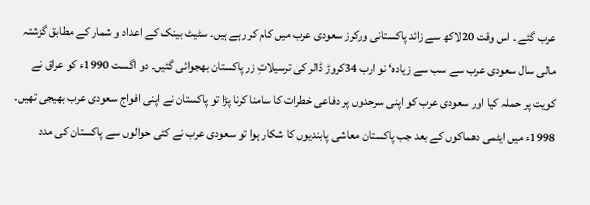عرب گئے ۔ اس وقت 20لاکھ سے زائد پاکستانی ورکرز سعودی عرب میں کام کر رہے ہیں۔ سٹیٹ بینک کے اعداد و شمار کے مطابق گزشتہ مالی سال سعودی عرب سے سب سے زیادہ‘ نو ارب 34کروڑ ڈالر کی ترسیلاتِ زر پاکستان بھجوائی گئیں۔ دو اگست 1990ء کو عراق نے کویت پر حملہ کیا اور سعودی عرب کو اپنی سرحدوں پر دفاعی خطرات کا سامنا کرنا پڑا تو پاکستان نے اپنی افواج سعودی عرب بھیجی تھیں۔ 1998ء میں ایٹمی دھماکوں کے بعد جب پاکستان معاشی پابندیوں کا شکار ہوا تو سعودی عرب نے کئی حوالوں سے پاکستان کی مدد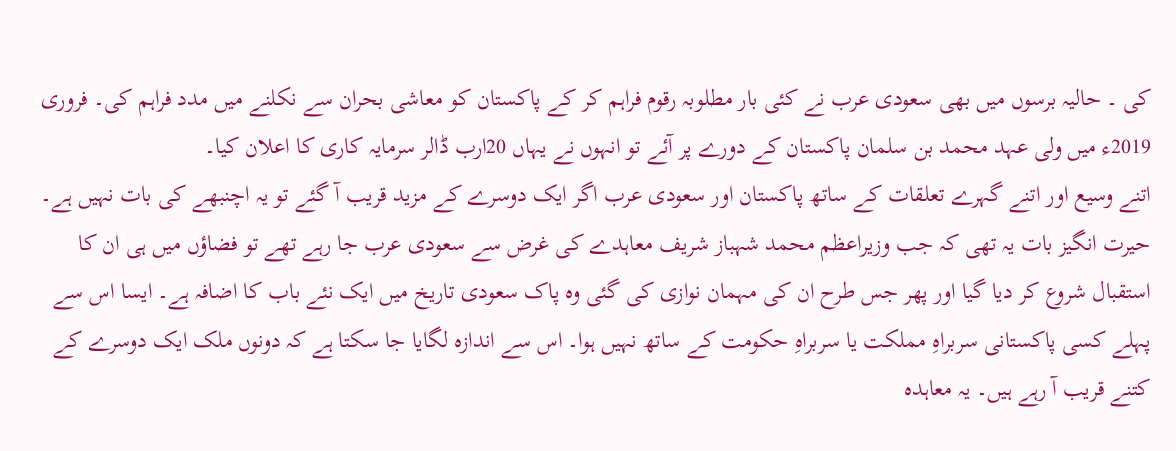کی ۔ حالیہ برسوں میں بھی سعودی عرب نے کئی بار مطلوبہ رقوم فراہم کر کے پاکستان کو معاشی بحران سے نکلنے میں مدد فراہم کی۔ فروری 2019ء میں ولی عہد محمد بن سلمان پاکستان کے دورے پر آئے تو انہوں نے یہاں 20ارب ڈالر سرمایہ کاری کا اعلان کیا۔
اتنے وسیع اور اتنے گہرے تعلقات کے ساتھ پاکستان اور سعودی عرب اگر ایک دوسرے کے مزید قریب آ گئے تو یہ اچنبھے کی بات نہیں ہے۔ حیرت انگیز بات یہ تھی کہ جب وزیراعظم محمد شہباز شریف معاہدے کی غرض سے سعودی عرب جا رہے تھے تو فضاؤں میں ہی ان کا استقبال شروع کر دیا گیا اور پھر جس طرح ان کی مہمان نوازی کی گئی وہ پاک سعودی تاریخ میں ایک نئے باب کا اضافہ ہے۔ ایسا اس سے پہلے کسی پاکستانی سربراہِ مملکت یا سربراہِ حکومت کے ساتھ نہیں ہوا۔ اس سے اندازہ لگایا جا سکتا ہے کہ دونوں ملک ایک دوسرے کے کتنے قریب آ رہے ہیں۔ یہ معاہدہ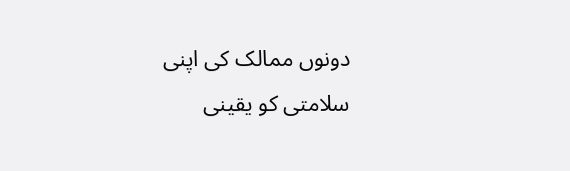دونوں ممالک کی اپنی سلامتی کو یقینی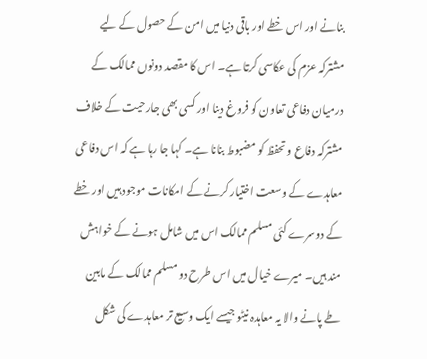بنانے اور اس خطے اور باقی دنیا میں امن کے حصول کے لیے مشترکہ عزم کی عکاسی کرتا ہے۔ اس کا مقصد دونوں ممالک کے درمیان دفاعی تعاون کو فروغ دینا اور کسی بھی جارحیت کے خلاف مشترکہ دفاع و تحفظ کو مضبوط بنانا ہے۔ کہا جا رہا ہے کہ اس دفاعی معاہدے کے وسعت اختیار کرنے کے امکانات موجود ہیں اور خطے کے دوسرے کئی مسلم ممالک اس میں شامل ہونے کے خواہش مند ہیں۔ میرے خیال میں اس طرح دو مسلم ممالک کے مابین طے پانے والا یہ معاہدہ نیٹو جیسے ایک وسیع تر معاہدے کی شکل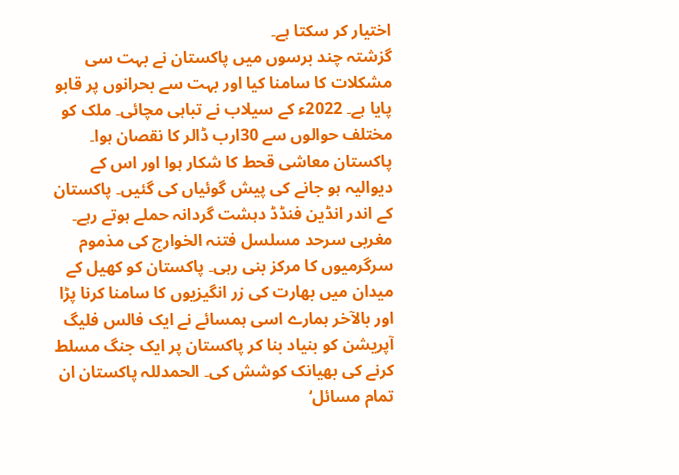اختیار کر سکتا ہے۔
گزشتہ چند برسوں میں پاکستان نے بہت سی مشکلات کا سامنا کیا اور بہت سے بحرانوں پر قابو پایا ہے۔ 2022ء کے سیلاب نے تباہی مچائی۔ ملک کو مختلف حوالوں سے 30ارب ڈالر کا نقصان ہوا۔ پاکستان معاشی قحط کا شکار ہوا اور اس کے دیوالیہ ہو جانے کی پیش گوئیاں کی گئیں۔ پاکستان کے اندر انڈین فنڈڈ دہشت گردانہ حملے ہوتے رہے۔ مغربی سرحد مسلسل فتنہ الخوارج کی مذموم سرگرمیوں کا مرکز بنی رہی۔ پاکستان کو کھیل کے میدان میں بھارت کی زر انگیزیوں کا سامنا کرنا پڑا اور بالآخر ہمارے اسی ہمسائے نے ایک فالس فلیگ آپریشن کو بنیاد بنا کر پاکستان پر ایک جنگ مسلط کرنے کی بھیانک کوشش کی۔ الحمدللہ پاکستان ان تمام مسائل‘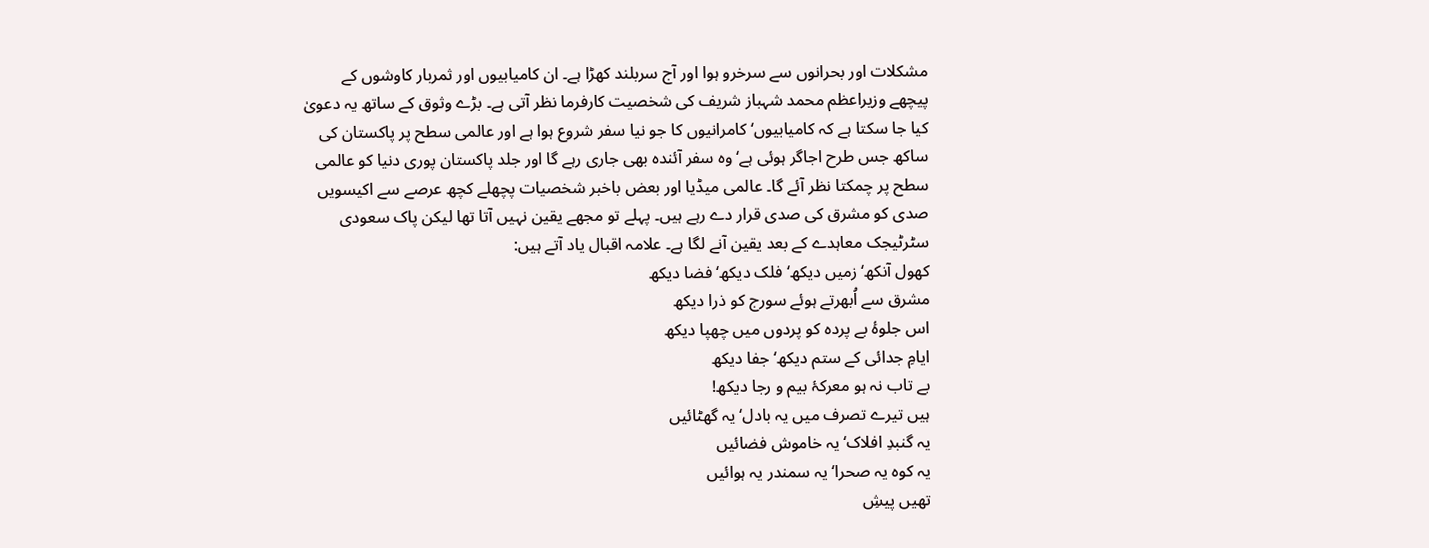مشکلات اور بحرانوں سے سرخرو ہوا اور آج سربلند کھڑا ہے۔ ان کامیابیوں اور ثمربار کاوشوں کے پیچھے وزیراعظم محمد شہباز شریف کی شخصیت کارفرما نظر آتی ہے۔ بڑے وثوق کے ساتھ یہ دعویٰ کیا جا سکتا ہے کہ کامیابیوں‘ کامرانیوں کا جو نیا سفر شروع ہوا ہے اور عالمی سطح پر پاکستان کی ساکھ جس طرح اجاگر ہوئی ہے‘ وہ سفر آئندہ بھی جاری رہے گا اور جلد پاکستان پوری دنیا کو عالمی سطح پر چمکتا نظر آئے گا۔ عالمی میڈیا اور بعض باخبر شخصیات پچھلے کچھ عرصے سے اکیسویں صدی کو مشرق کی صدی قرار دے رہے ہیں۔ پہلے تو مجھے یقین نہیں آتا تھا لیکن پاک سعودی سٹرٹیجک معاہدے کے بعد یقین آنے لگا ہے۔ علامہ اقبال یاد آتے ہیں:
کھول آنکھ‘ زمیں دیکھ‘ فلک دیکھ‘ فضا دیکھ
مشرق سے اُبھرتے ہوئے سورج کو ذرا دیکھ
اس جلوۂ بے پردہ کو پردوں میں چھپا دیکھ
ایامِ جدائی کے ستم دیکھ‘ جفا دیکھ
بے تاب نہ ہو معرکۂ بیم و رجا دیکھ!
ہیں تیرے تصرف میں یہ بادل‘ یہ گھٹائیں
یہ گنبدِ افلاک‘ یہ خاموش فضائیں
یہ کوہ یہ صحرا‘ یہ سمندر یہ ہوائیں
تھیں پیشِ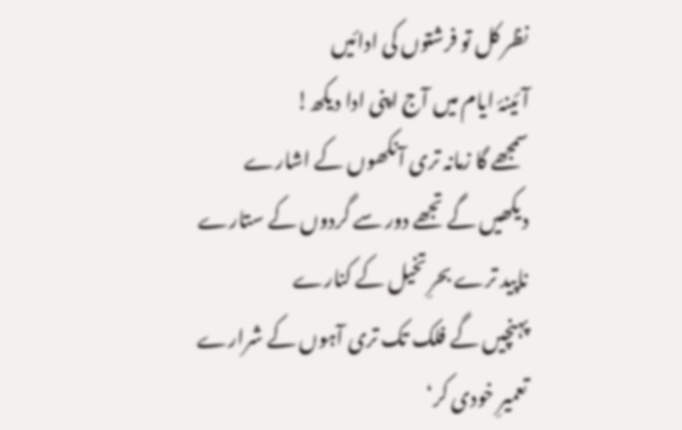نظر کل تو فرشتوں کی ادائیں
آئینۂ ایام میں آج اپنی ادا دیکھ!
سمجھے گا زمانہ تری آنکھوں کے اشارے
دیکھیں گے تجھے دور سے گردوں کے ستارے
ناپید ترے بحرِ تخیل کے کنارے
پہنچیں گے فلک تک تری آہوں کے شرارے
تعمیرِ خودی کر‘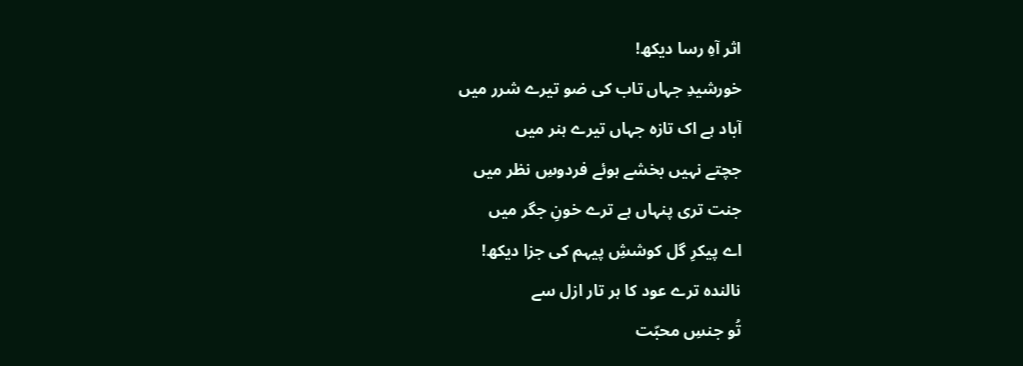اثر آہِ رسا دیکھ!
خورشیدِ جہاں تاب کی ضو تیرے شرر میں
آباد ہے اک تازہ جہاں تیرے ہنر میں
جچتے نہیں بخشے ہوئے فردوسِ نظر میں
جنت تری پنہاں ہے ترے خونِ جگر میں
اے پیکرِ گل کوششِ پیہم کی جزا دیکھ!
نالندہ ترے عود کا ہر تار ازل سے
تُو جنسِ محبّت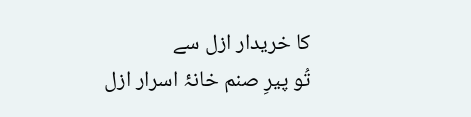کا خریدار ازل سے
تُو پیرِ صنم خانۂ اسرار ازل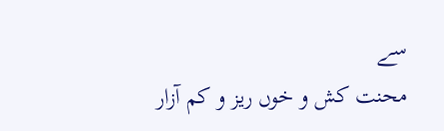سے
محنت کش و خوں ریز و کم آزار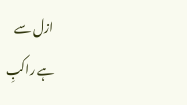ازل سے
ہے راکبِ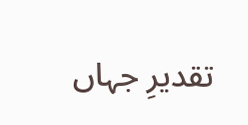تقدیرِ جہاں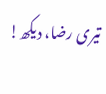تیری رضا، دیکھ!